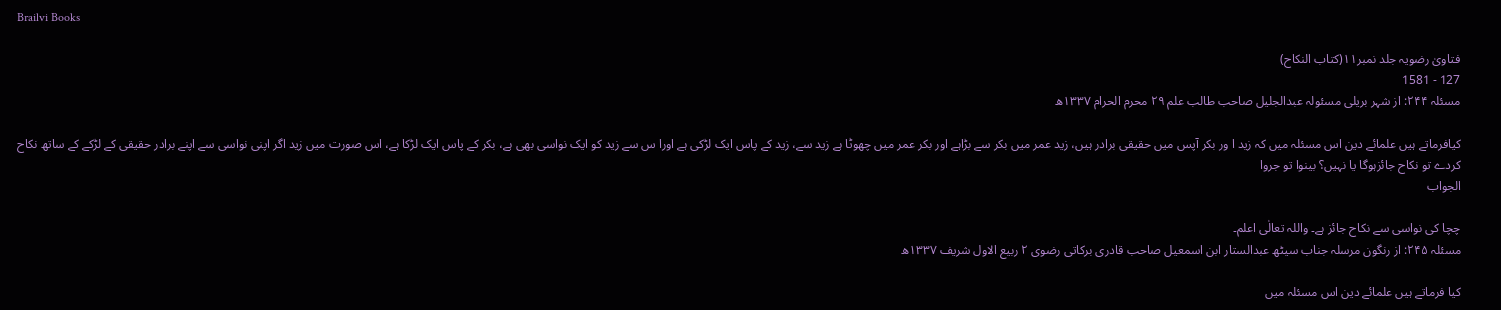Brailvi Books

فتاویٰ رضویہ جلد نمبر۱۱(کتاب النکاح)
127 - 1581
مسئلہ ۲۴۴: از شہر بریلی مسئولہ عبدالجلیل صاحب طالب علم ۲۹ محرم الحرام ۱۳۳۷ھ

کیافرماتے ہیں علمائے دین اس مسئلہ میں کہ زید ا ور بکر آپس میں حقیقی برادر ہیں، زید عمر میں بکر سے بڑاہے اور بکر عمر میں چھوٹا ہے زید سے، زید کے پاس ایک لڑکی ہے اورا س سے زید کو ایک نواسی بھی ہے، بکر کے پاس ایک لڑکا ہے، اس صورت میں زید اگر اپنی نواسی سے اپنے برادر حقیقی کے لڑکے کے ساتھ نکاح کردے تو نکاح جائزہوگا یا نہیں؟ بینوا تو جروا
الجواب

چچا کی نواسی سے نکاح جائز ہے۔ واللہ تعالٰی اعلم۔
مسئلہ ۲۴۵: از رنگون مرسلہ جناب سیٹھ عبدالستار ابن اسمعیل صاحب قادری برکاتی رضوی ۲ ربیع الاول شریف ۱۳۳۷ھ

کیا فرماتے ہیں علمائے دین اس مسئلہ میں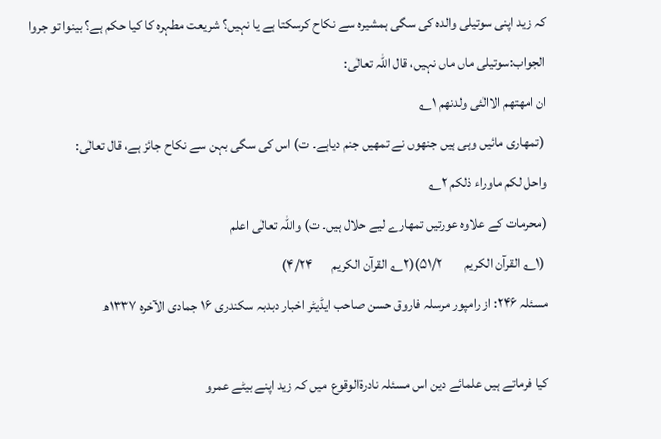کہ زید اپنی سوتیلی والدہ کی سگی ہمشیرہ سے نکاح کرسکتا ہے یا نہیں؟ شریعت مطہرہ کا کیا حکم ہے؟ بینوا تو جروا
الجواب:سوتیلی ماں ماں نہیں، قال اللہ تعالٰی:
ان امھتھم الاالٰئی ولدنھم ۱؎
 (تمھاری مائیں وہی ہیں جنھوں نے تمھیں جنم دیاہے۔ ت) اس کی سگی بہن سے نکاح جائز ہے، قال تعالٰی:
واحل لکم ماوراء ذلکم ۲؎
(محرمات کے علاوہ عورتیں تمھارے لیے حلال ہیں۔ ت) واللہ تعالٰی اعلم
 (۱؎ القرآن الکریم        ۵۱/۲)(۲؎ القرآن الکریم       ۴/۲۴)
مسئلہ ۲۴۶: از رامپور مرسلہ فاروق حسن صاحب ایڈیٹر اخبار دبدبہ سکندری ۱۶ جمادی الآخرہ ۱۳۳۷ھ

کیا فرماتے ہیں علمائے دین اس مسئلہ نادرۃالوقوع  میں کہ زید اپنے بیٹے عمرو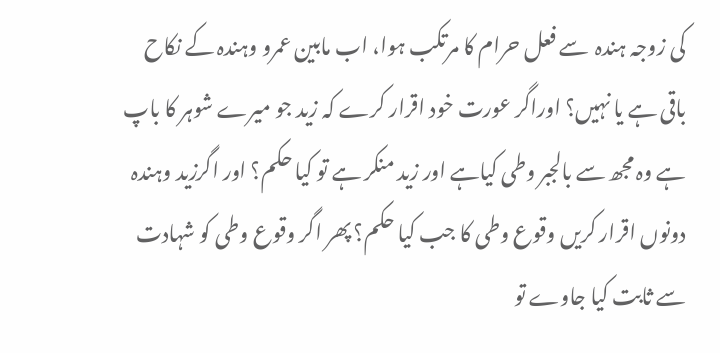کی زوجہ ہندہ  سے فعل حرام کا مرتکب ہوا، اب مابین عمرو وہندہ کے نکاح باقی ہے یا نہیں؟ اوراگر عورت خود اقرار کرے کہ زید جو میرے شوہر کا باپ ہے وہ مجھ سے بالجبر وطی کیاہے اور زید منکر ہے تو کیا حکم؟ اور اگرزید وہندہ دونوں اقرار کریں وقوع وطی کا جب کیا حکم؟ پھر اگر وقوع وطی کو شہادت سے ثابت کیا جاوے تو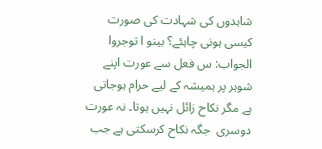شاہدوں کی شہادت کی صورت کیسی ہونی چاہئے؟ بینو ا توجروا
الجواب: س فعل سے عورت اپنے شوہر پر ہمیشہ کے لیے حرام ہوجاتی ہے مگر نکاح زائل نہیں ہوتا۔ نہ عورت دوسری  جگہ نکاح کرسکتی ہے جب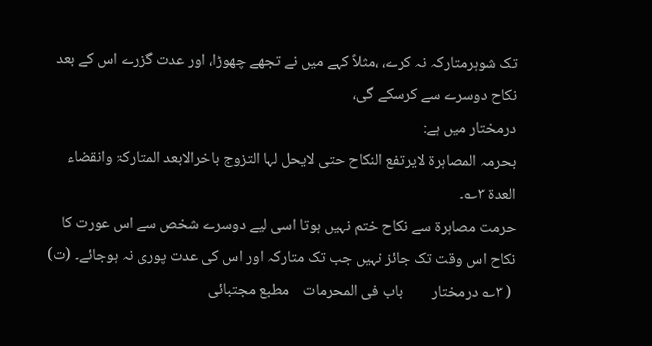تک شوہرمتارکہ نہ کرے، ،مثلاً کہے میں نے تجھے چھوڑا، اور عدت گزرے اس کے بعد نکاح دوسرے سے کرسکے گی،
درمختار میں ہے:
بحرمہ المصاہرۃ لایرتفع النکاح حتی لایحل لہا التزوج باخرالابعد المتارکۃ وانقضاء العدۃ ۳؎۔
حرمت مصاہرۃ سے نکاح ختم نہیں ہوتا اسی لیے دوسرے شخص سے اس عورت کا نکاح اس وقت تک جائز نہیں جب تک متارکہ اور اس کی عدت پوری نہ ہوجائے۔ (ت)
 ( ۳؎ درمختار        باب فی المحرمات    مطبع مجتبائی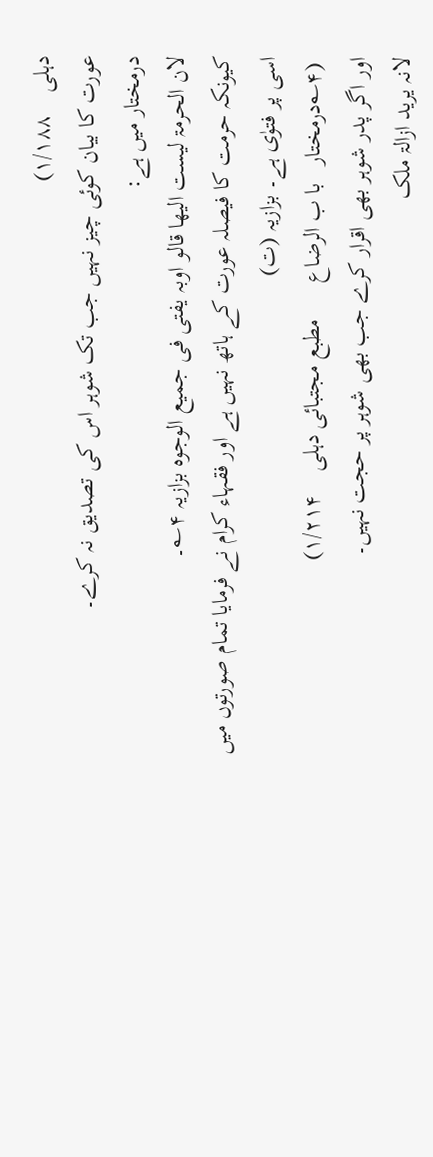دہلی    ۱/۱۸۸)
عورت کا بیان کوئی چیز نہیں جب تک شوہر اس کی تصدیق نہ کرے۔
درمختار میں ہے:
لان الحرمۃ لیست الیھا قالو اوبہ یفتی فی جمیع الوجوہ بزازیہ ۴؎۔
کیونکہ حرمت کا فیصلہ عورت کے ہاتھ نہیں ہے اور فقہاء کرام نے فرمایا تمام صورتوں میں اسی پر فتوٰی ہے۔ بزازیہ (ت)
 (۴؎درمختار   با ب الرضاع      مطبع مجتبائی دہلی    ۱/۲۱۴)
اور اگر پدر شوہر بھی اقرار کرے جب بھی شوہر پر حجت نہیں۔
لانہ یرید ازالۃ ملک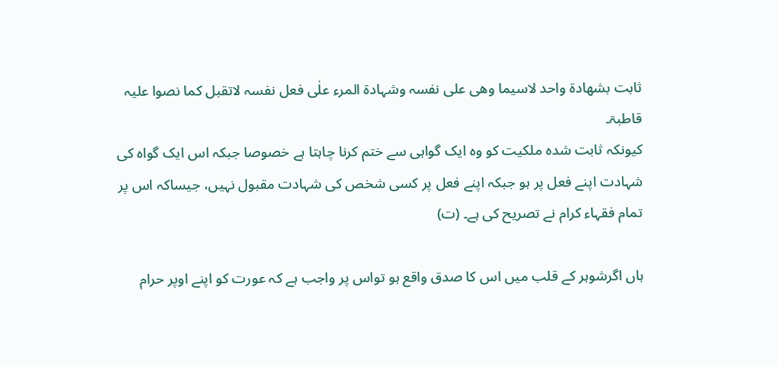ثابت بشھادۃ واحد لاسیما وھی علی نفسہ وشہادۃ المرء علٰی فعل نفسہ لاتقبل کما نصوا علیہ قاطبۃ۔
کیونکہ ثابت شدہ ملکیت کو وہ ایک گواہی سے ختم کرنا چاہتا ہے خصوصا جبکہ اس ایک گواہ کی شہادت اپنے فعل پر ہو جبکہ اپنے فعل پر کسی شخص کی شہادت مقبول نہیں، جیساکہ اس پر تمام فقہاء کرام نے تصریح کی ہے۔ (ت)

ہاں اگرشوہر کے قلب میں اس کا صدق واقع ہو تواس پر واجب ہے کہ عورت کو اپنے اوپر حرام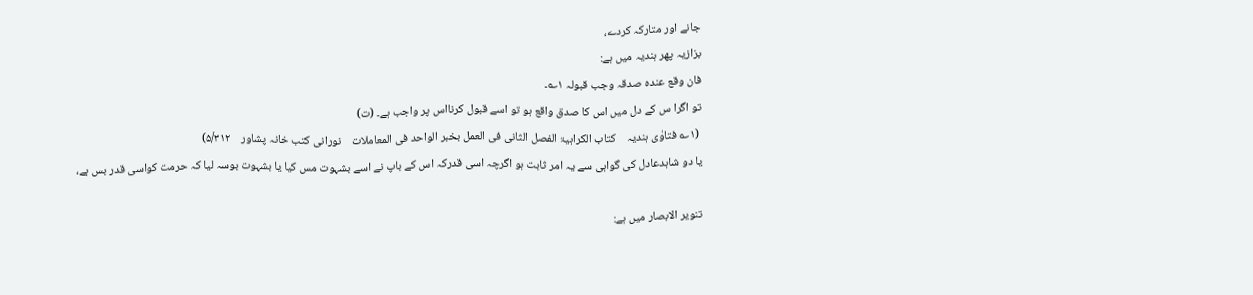جانے اور متارکہ کردے،
بزازیہ پھر ہندیہ میں ہے:
فان وقع عندہ صدقہ وجب قبولہ ۱؎۔
تو اگرا س کے دل میں اس کا صدق واقع ہو تو اسے قبول کرنااس پر واجب ہے۔ (ت)
 (۱؎ فتاوٰی ہندیہ    کتاب الکراہیۃ الفصل الثانی فی العمل بخبر الواحد فی المعاملات    نورانی کتب خانہ پشاور    ۵/۳۱۲)
یا دو شاہدعادل کی گواہی سے یہ امر ثابت ہو اگرچہ اسی قدرکہ اس کے باپ نے اسے بشہوت مس کیا یا بشہوت بوسہ لیا کہ حرمت کواسی قدر بس ہے،

تنویر الابصار میں ہے: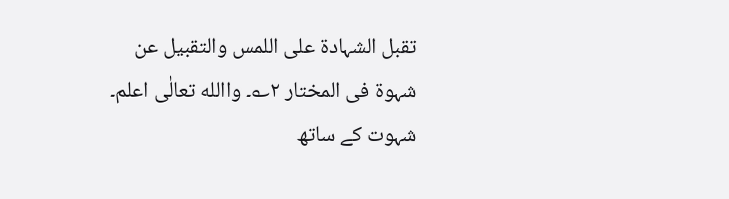تقبل الشہادۃ علی اللمس والتقبیل عن شہوۃ فی المختار ۲؎۔ واالله تعالٰی اعلم۔
شہوت کے ساتھ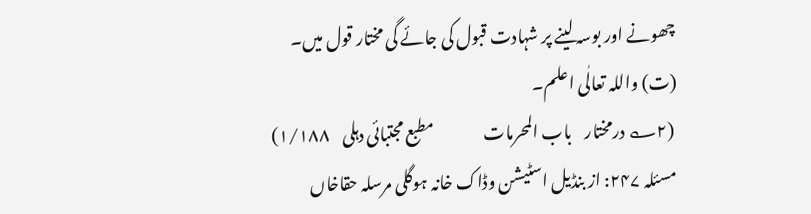چھونے اور بوسہ لینے پر شہادت قبول کی جائے گی مختار قول میں۔ (ت) واللہ تعالٰی اعلم۔
 (۲؎ درمختار    باب المحرمات                مطبع مجتبائی دہلی    ۱/۱۸۸)
مسئلہ ۲۴۷: از بنڈیل اسٹیشن وڈاک خانہ ہوگلی مرسلہ حقاخاں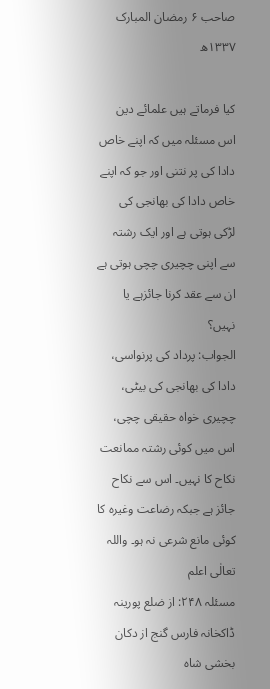صاحب ۶ رمضان المبارک ۱۳۳۷ھ

کیا فرماتے ہیں علمائے دین اس مسئلہ میں کہ اپنے خاص دادا کی پر نتنی اور جو کہ اپنے خاص دادا کی بھانجی کی لڑکی ہوتی ہے اور ایک رشتہ سے اپنی چچیری چچی ہوتی ہے ان سے عقد کرنا جائزہے یا نہیں؟
الجواب: پرداد کی پرنواسی، دادا کی بھانجی کی بیٹی، چچیری خواہ حقیقی چچی، اس میں کوئی رشتہ ممانعت نکاح کا نہیں۔ اس سے نکاح جائز ہے جبکہ رضاعت وغیرہ کا کوئی مانع شرعی نہ ہو۔ واللہ تعالٰی اعلم
مسئلہ ۲۴۸: از ضلع پورینہ ڈاکخانہ فارس گنج از دکان بخشی شاہ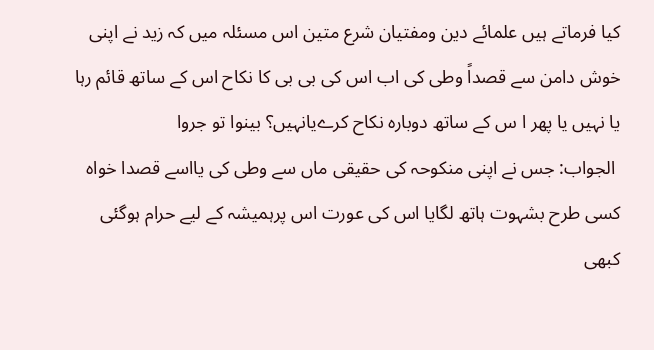کیا فرماتے ہیں علمائے دین ومفتیان شرع متین اس مسئلہ میں کہ زید نے اپنی خوش دامن سے قصداً وطی کی اب اس کی بی بی کا نکاح اس کے ساتھ قائم رہا یا نہیں یا پھر ا س کے ساتھ دوبارہ نکاح کرےیانہیں؟ بینوا تو جروا
 الجواب: جس نے اپنی منکوحہ کی حقیقی ماں سے وطی کی یااسے قصدا خواہ کسی طرح بشہوت ہاتھ لگایا اس کی عورت اس پرہمیشہ کے لیے حرام ہوگئی کبھی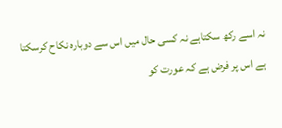نہ اسے رکھ سکتاہے نہ کسی حال میں اس سے دوبارہ نکاح کرسکتا ہے اس پر فرض ہے کہ عورت کو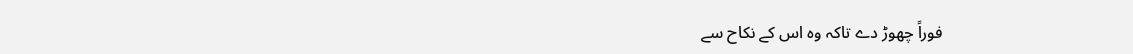فوراً چھوڑ دے تاکہ وہ اس کے نکاح سے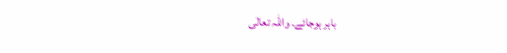باہر ہوجائے۔ واللہ تعالٰی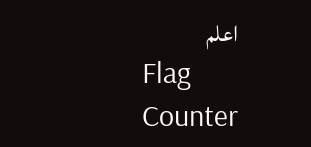اعلم
Flag Counter